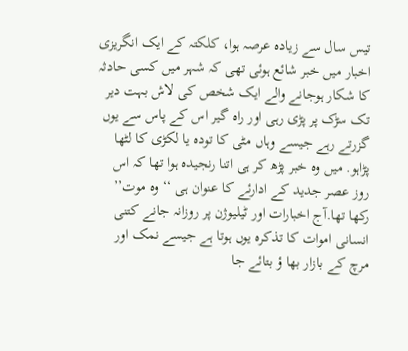تیس سال سے زیادہ عرصہ ہوا، کلکتہ کے ایک انگریزی اخبار میں خبر شائع ہوئی تھی کہ شہر میں کسی حادثہ کا شکار ہوجانے والے ایک شخص کی لاش بہت دیر تک سڑک پر پڑی رہی اور راہ گیر اس کے پاس سے یوں گزرتے رہے جیسے وہاں مٹی کا تودہ یا لکڑی کا لٹھا پڑاہو. میں وہ خبر پڑھ کر ہی اتنا رنجیدہ ہوا تھا کہ اس روز عصر جدید کے ادارئے کا عنوان ہی ‘‘وہ موت’’ رکھا تھا.آج اخبارات اور ٹیلیوژن پر روزانہ جانے کتنی انسانی اموات کا تذکرہ یوں ہوتا ہے جیسے نمک اور مرچ کے بازار بھا ؤ بتائے جا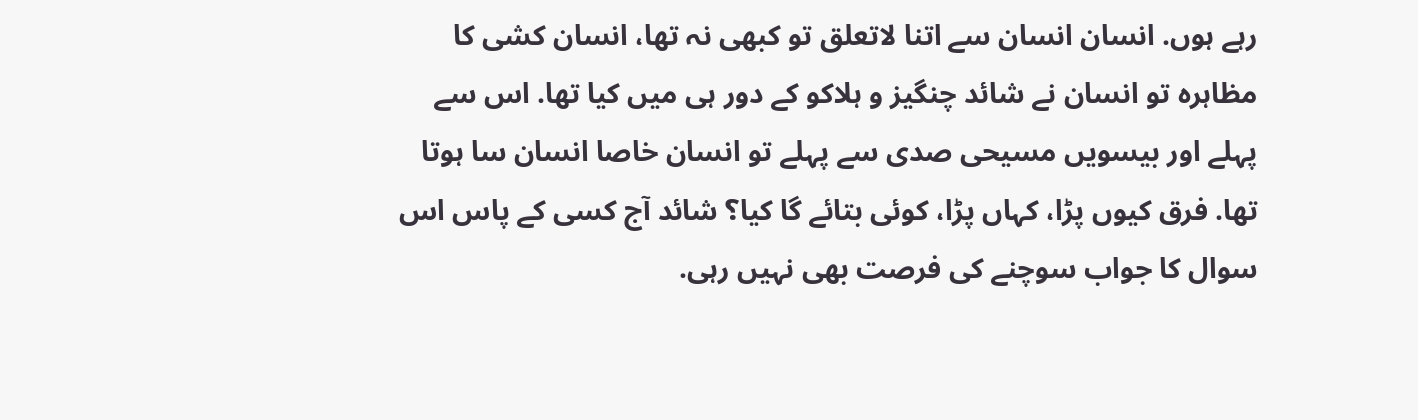رہے ہوں. انسان انسان سے اتنا لاتعلق تو کبھی نہ تھا، انسان کشی کا مظاہرہ تو انسان نے شائد چنگیز و ہلاکو کے دور ہی میں کیا تھا. اس سے پہلے اور بیسویں مسیحی صدی سے پہلے تو انسان خاصا انسان سا ہوتا تھا. فرق کیوں پڑا، کہاں پڑا، کوئی بتائے گا کیا؟ شائد آج کسی کے پاس اس سوال کا جواب سوچنے کی فرصت بھی نہیں رہی.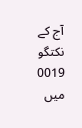آج کے نکتگو 0019 میں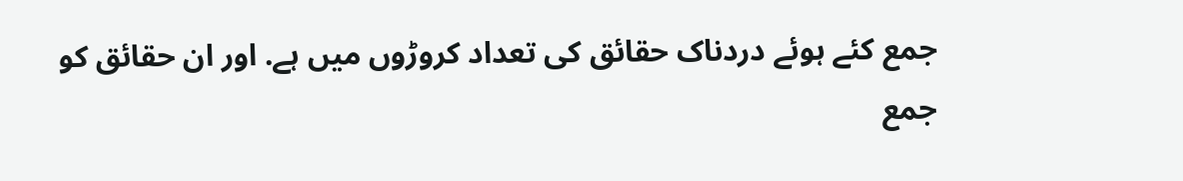جمع کئے ہوئے دردناک حقائق کی تعداد کروڑوں میں ہے. اور ان حقائق کو جمع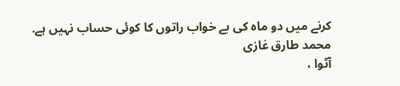کرنے میں دو ماہ کی بے خواب راتوں کا کوئی حساب نہیں ہے.
محمد طارق غازی
آٹوا ،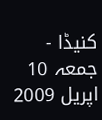کنیڈا - جمعہ 10 اپریل 2009